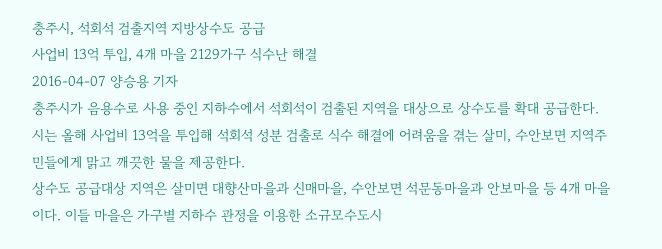충주시, 석회석 검출지역 지방상수도 공급
사업비 13억 투입, 4개 마을 2129가구 식수난 해결
2016-04-07 양승용 기자
충주시가 음용수로 사용 중인 지하수에서 석회석이 검출된 지역을 대상으로 상수도를 확대 공급한다.
시는 올해 사업비 13억을 투입해 석회석 성분 검출로 식수 해결에 어려움을 겪는 살미, 수안보면 지역주민들에게 맑고 깨끗한 물을 제공한다.
상수도 공급대상 지역은 살미면 대향산마을과 신매마을, 수안보면 석문동마을과 안보마을 등 4개 마을이다. 이들 마을은 가구별 지하수 관정을 이용한 소규모수도시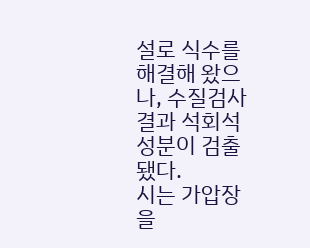설로 식수를 해결해 왔으나, 수질검사결과 석회석 성분이 검출됐다.
시는 가압장을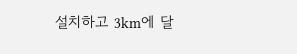설치하고 3km에 달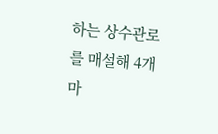하는 상수관로를 매설해 4개 마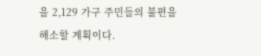을 2,129 가구 주민들의 불편을 해소할 계획이다.